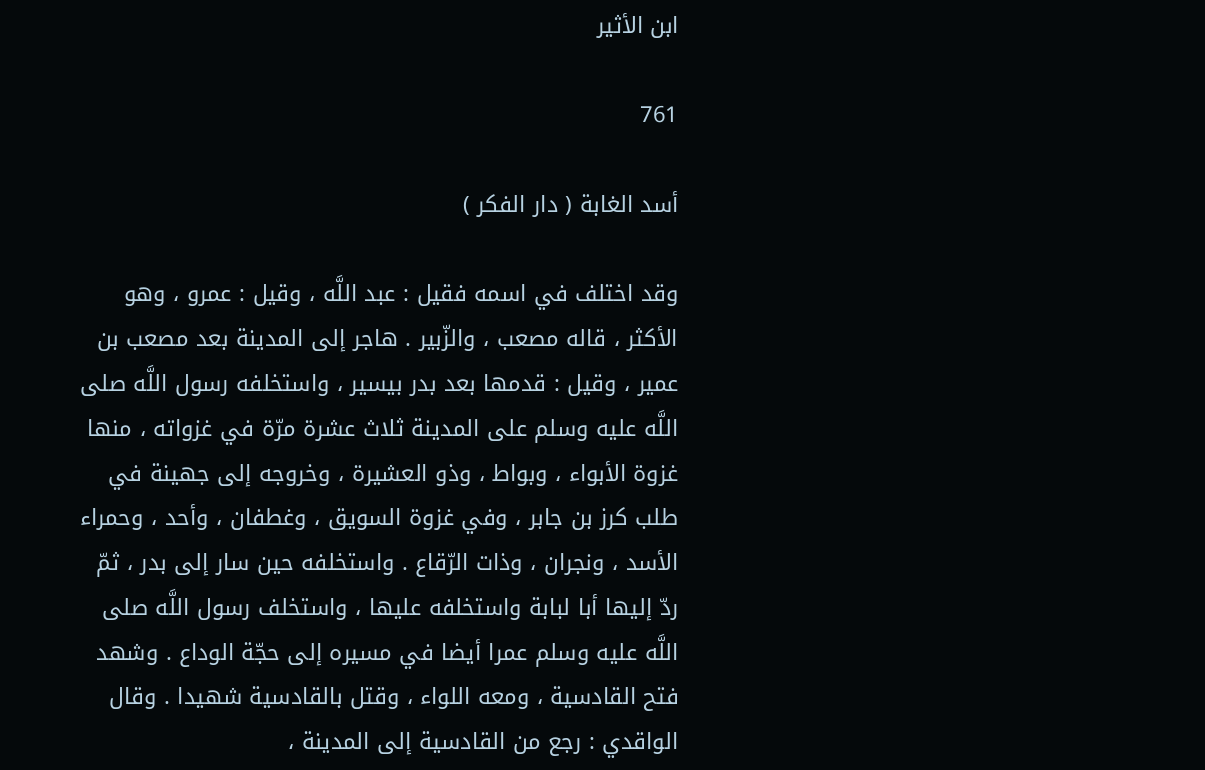ابن الأثير

761

أسد الغابة ( دار الفكر )

وقد اختلف في اسمه فقيل : عبد اللَّه ، وقيل : عمرو ، وهو الأكثر ، قاله مصعب ، والزّبير . هاجر إلى المدينة بعد مصعب بن عمير ، وقيل : قدمها بعد بدر بيسير ، واستخلفه رسول اللَّه صلى اللَّه عليه وسلم على المدينة ثلاث عشرة مرّة في غزواته ، منها غزوة الأبواء ، وبواط ، وذو العشيرة ، وخروجه إلى جهينة في طلب كرز بن جابر ، وفي غزوة السويق ، وغطفان ، وأحد ، وحمراء الأسد ، ونجران ، وذات الرّقاع . واستخلفه حين سار إلى بدر ، ثمّ ردّ إليها أبا لبابة واستخلفه عليها ، واستخلف رسول اللَّه صلى اللَّه عليه وسلم عمرا أيضا في مسيره إلى حجّة الوداع . وشهد فتح القادسية ، ومعه اللواء ، وقتل بالقادسية شهيدا . وقال الواقدي : رجع من القادسية إلى المدينة ،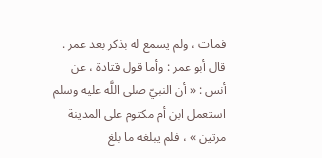فمات ، ولم يسمع له بذكر بعد عمر . قال أبو عمر : وأما قول قتادة ، عن أنس : « أن النبيّ صلى اللَّه عليه وسلم استعمل ابن أم مكتوم على المدينة مرتين » ، فلم يبلغه ما بلغ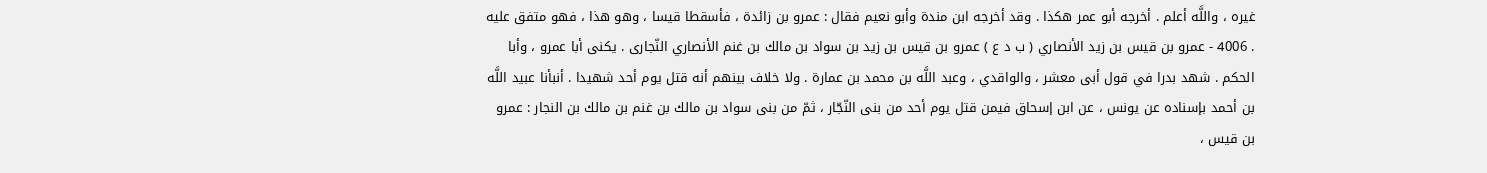غيره ، واللَّه أعلم . أخرجه أبو عمر هكذا . وقد أخرجه ابن مندة وأبو نعيم فقال : عمرو بن زائدة ، فأسقطا قيسا ، وهو هذا ، فهو متفق عليه . 4006 - عمرو بن قيس بن زيد الأنصاري ( ب د ع ) عمرو بن قيس بن زيد بن سواد بن مالك بن غنم الأنصاري النّجارى . يكنى أبا عمرو ، وأبا الحكم . شهد بدرا في قول أبى معشر ، والواقدي ، وعبد اللَّه بن محمد بن عمارة . ولا خلاف بينهم أنه قتل يوم أحد شهيدا . أنبأنا عبيد اللَّه بن أحمد بإسناده عن يونس ، عن ابن إسحاق فيمن قتل يوم أحد من بنى النّجّار ، ثمّ من بنى سواد بن مالك بن غنم بن مالك بن النجار : عمرو بن قيس ،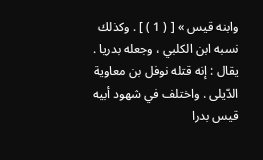وابنه قيس » [ ( 1 ) ] . وكذلك نسبه ابن الكلبي ، وجعله بدريا . يقال : إنه قتله نوفل بن معاوية الدّيلى . واختلف في شهود أبيه قيس بدرا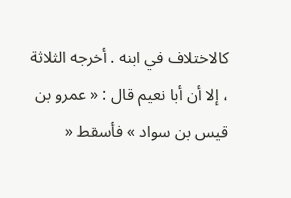كالاختلاف في ابنه . أخرجه الثلاثة ، إلا أن أبا نعيم قال : « عمرو بن قيس بن سواد » فأسقط «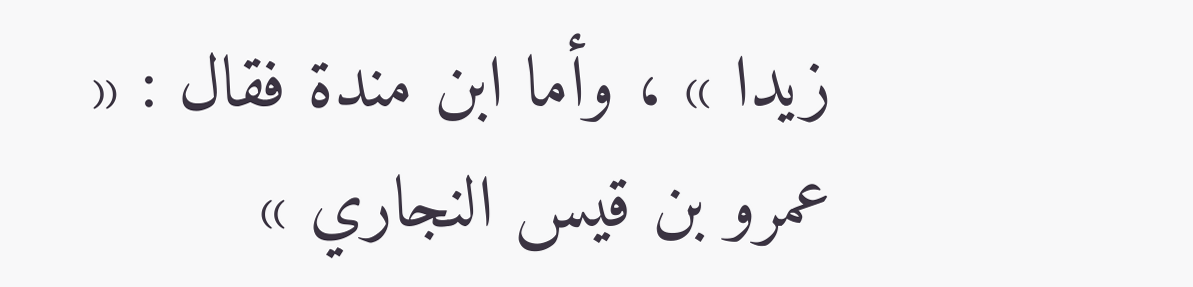زيدا » ، وأما ابن مندة فقال : « عمرو بن قيس النجاري »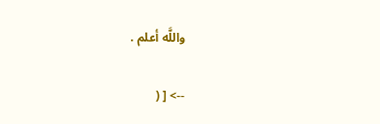واللَّه أعلم .

--> [ (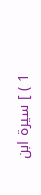1 ) ] سيرة ابن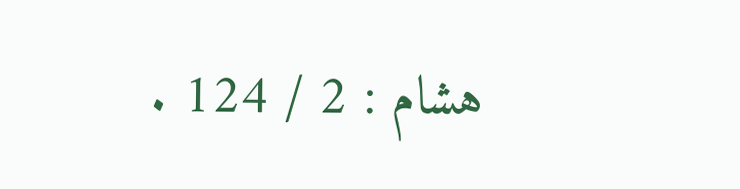هشام : 2 / 124 .